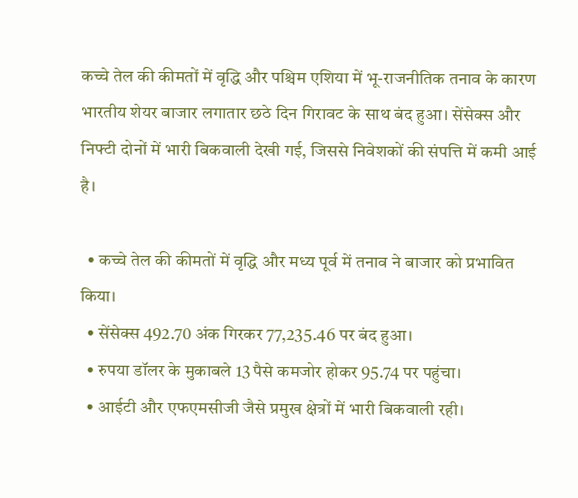कच्चे तेल की कीमतों में वृद्धि और पश्चिम एशिया में भू-राजनीतिक तनाव के कारण भारतीय शेयर बाजार लगातार छठे दिन गिरावट के साथ बंद हुआ। सेंसेक्स और निफ्टी दोनों में भारी बिकवाली देखी गई, जिससे निवेशकों की संपत्ति में कमी आई है।

  • कच्चे तेल की कीमतों में वृद्धि और मध्य पूर्व में तनाव ने बाजार को प्रभावित किया।
  • सेंसेक्स 492.70 अंक गिरकर 77,235.46 पर बंद हुआ।
  • रुपया डॉलर के मुकाबले 13 पैसे कमजोर होकर 95.74 पर पहुंचा।
  • आईटी और एफएमसीजी जैसे प्रमुख क्षेत्रों में भारी बिकवाली रही।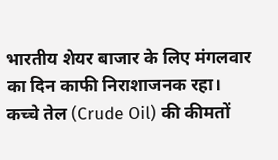भारतीय शेयर बाजार के लिए मंगलवार का दिन काफी निराशाजनक रहा। कच्चे तेल (Crude Oil) की कीमतों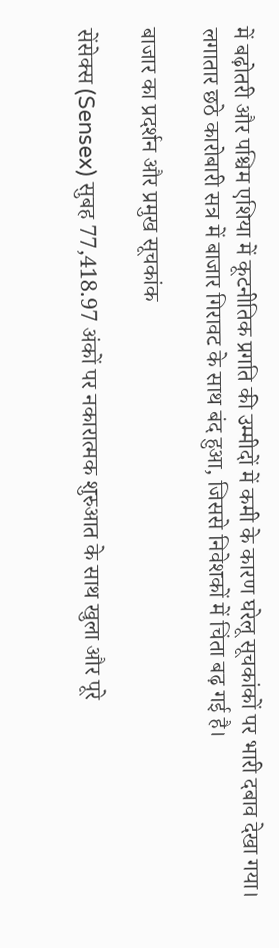में बढ़ोतरी और पश्चिम एशिया में कूटनीतिक प्रगति की उम्मीदों में कमी के कारण घरेलू सूचकांकों पर भारी दबाव देखा गया। लगातार छठे कारोबारी सत्र में बाजार गिरावट के साथ बंद हुआ, जिससे निवेशकों में चिंता बढ़ गई है।

बाजार का प्रदर्शन और प्रमुख सूचकांक

सेंसेक्स (Sensex) सुबह 77,418.97 अंकों पर नकारात्मक शुरुआत के साथ खुला और पूरे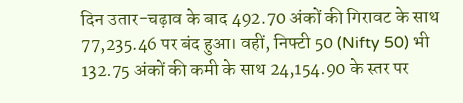दिन उतार-चढ़ाव के बाद 492.70 अंकों की गिरावट के साथ 77,235.46 पर बंद हुआ। वहीं, निफ्टी 50 (Nifty 50) भी 132.75 अंकों की कमी के साथ 24,154.90 के स्तर पर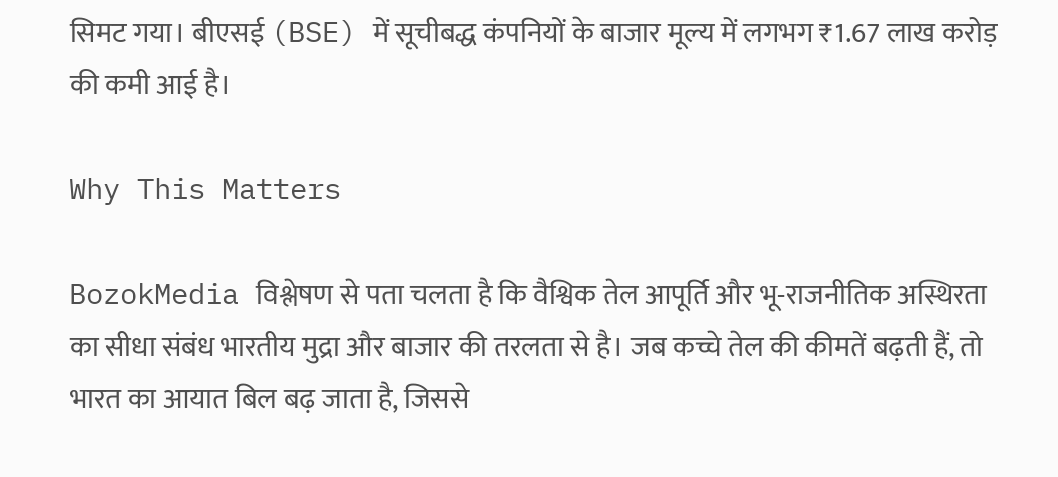सिमट गया। बीएसई (BSE) में सूचीबद्ध कंपनियों के बाजार मूल्य में लगभग ₹1.67 लाख करोड़ की कमी आई है।

Why This Matters

BozokMedia विश्लेषण से पता चलता है कि वैश्विक तेल आपूर्ति और भू-राजनीतिक अस्थिरता का सीधा संबंध भारतीय मुद्रा और बाजार की तरलता से है। जब कच्चे तेल की कीमतें बढ़ती हैं, तो भारत का आयात बिल बढ़ जाता है, जिससे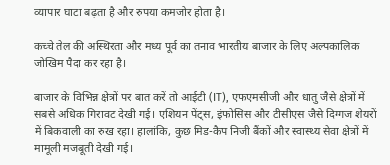व्यापार घाटा बढ़ता है और रुपया कमजोर होता है।

कच्चे तेल की अस्थिरता और मध्य पूर्व का तनाव भारतीय बाजार के लिए अल्पकालिक जोखिम पैदा कर रहा है।

बाजार के विभिन्न क्षेत्रों पर बात करें तो आईटी (IT), एफएमसीजी और धातु जैसे क्षेत्रों में सबसे अधिक गिरावट देखी गई। एशियन पेंट्स, इंफोसिस और टीसीएस जैसे दिग्गज शेयरों में बिकवाली का रुख रहा। हालांकि, कुछ मिड-कैप निजी बैंकों और स्वास्थ्य सेवा क्षेत्रों में मामूली मजबूती देखी गई।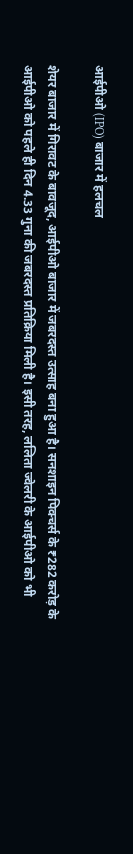आईपीओ (IPO) बाजार में हलचल

शेयर बाजार में गिरावट के बावजूद, आईपीओ बाजार में जबरदस्त उत्साह बना हुआ है। सनशाइन पिक्चर्स के ₹282 करोड़ के आईपीओ को पहले ही दिन 4.33 गुना की जबरदस्त प्रतिक्रिया मिली है। इसी तरह, ललिता ज्वेलरी के आईपीओ को भी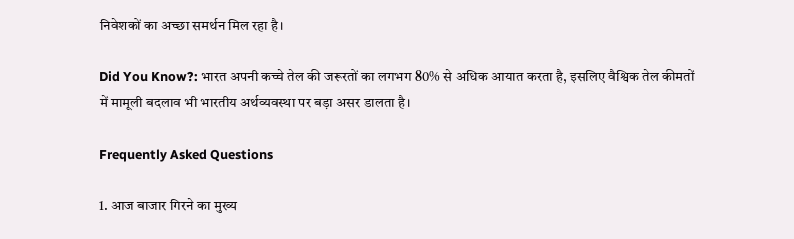निवेशकों का अच्छा समर्थन मिल रहा है।

Did You Know?: भारत अपनी कच्चे तेल की जरूरतों का लगभग 80% से अधिक आयात करता है, इसलिए वैश्विक तेल कीमतों में मामूली बदलाव भी भारतीय अर्थव्यवस्था पर बड़ा असर डालता है।

Frequently Asked Questions

1. आज बाजार गिरने का मुख्य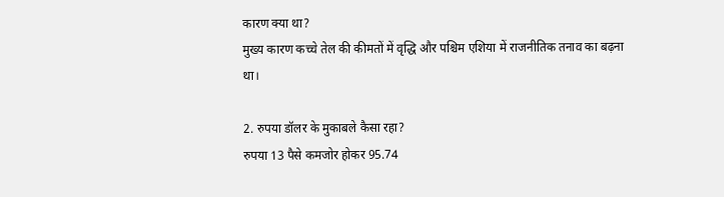कारण क्या था?
मुख्य कारण कच्चे तेल की कीमतों में वृद्धि और पश्चिम एशिया में राजनीतिक तनाव का बढ़ना था।

2. रुपया डॉलर के मुकाबले कैसा रहा?
रुपया 13 पैसे कमजोर होकर 95.74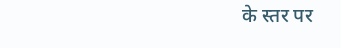के स्तर पर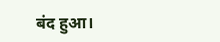बंद हुआ।